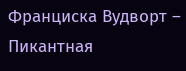Франциска Вудворт – Пикантная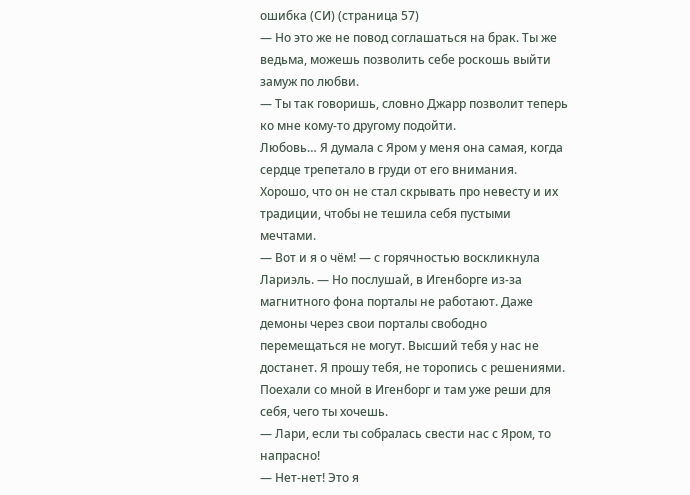ошибка (СИ) (страница 57)
— Но это же не повод соглашаться на брак. Ты же ведьма, можешь позволить себе роскошь выйти замуж по любви.
— Ты так говоришь, словно Джарр позволит теперь ко мне кому-то другому подойти.
Любовь… Я думала с Яром у меня она самая, когда сердце трепетало в груди от его внимания. Хорошо, что он не стал скрывать про невесту и их традиции, чтобы не тешила себя пустыми мечтами.
— Вот и я о чём! — с горячностью воскликнула Лариэль. — Но послушай, в Игенборге из-за магнитного фона порталы не работают. Даже демоны через свои порталы свободно перемещаться не могут. Высший тебя у нас не достанет. Я прошу тебя, не торопись с решениями. Поехали со мной в Игенборг и там уже реши для себя, чего ты хочешь.
— Лари, если ты собралась свести нас с Яром, то напрасно!
— Нет-нет! Это я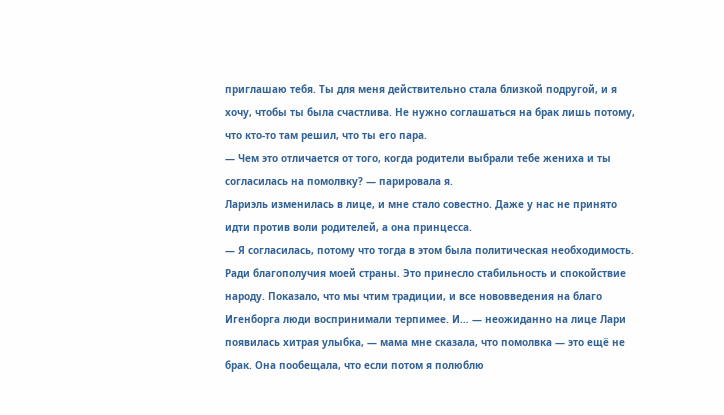приглашаю тебя. Ты для меня действительно стала близкой подругой, и я хочу, чтобы ты была счастлива. Не нужно соглашаться на брак лишь потому, что кто-то там решил, что ты его пара.
— Чем это отличается от того, когда родители выбрали тебе жениха и ты согласилась на помолвку? — парировала я.
Лариэль изменилась в лице, и мне стало совестно. Даже у нас не принято идти против воли родителей, а она принцесса.
— Я согласилась, потому что тогда в этом была политическая необходимость. Ради благополучия моей страны. Это принесло стабильность и спокойствие народу. Показало, что мы чтим традиции, и все нововведения на благо Игенборга люди воспринимали терпимее. И… — неожиданно на лице Лари появилась хитрая улыбка, — мама мне сказала, что помолвка — это ещё не брак. Она пообещала, что если потом я полюблю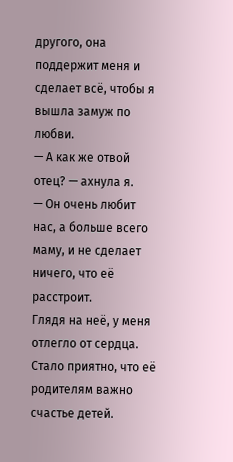другого, она поддержит меня и сделает всё, чтобы я вышла замуж по любви.
— А как же отвой отец? — ахнула я.
— Он очень любит нас, а больше всего маму, и не сделает ничего, что её расстроит.
Глядя на неё, у меня отлегло от сердца. Стало приятно, что её родителям важно счастье детей.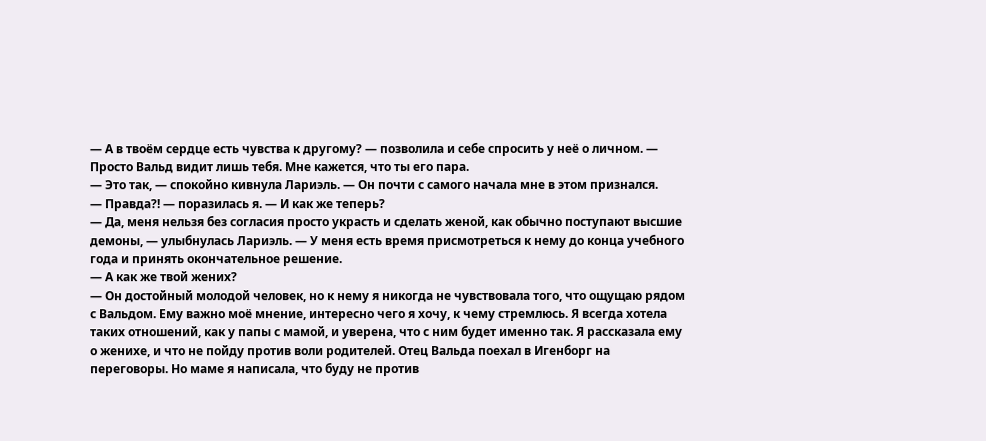— А в твоём сердце есть чувства к другому? — позволила и себе спросить у неё о личном. — Просто Вальд видит лишь тебя. Мне кажется, что ты его пара.
— Это так, — спокойно кивнула Лариэль. — Он почти с самого начала мне в этом признался.
— Правда?! — поразилась я. — И как же теперь?
— Да, меня нельзя без согласия просто украсть и сделать женой, как обычно поступают высшие демоны, — улыбнулась Лариэль. — У меня есть время присмотреться к нему до конца учебного года и принять окончательное решение.
— А как же твой жених?
— Он достойный молодой человек, но к нему я никогда не чувствовала того, что ощущаю рядом с Вальдом. Ему важно моё мнение, интересно чего я хочу, к чему стремлюсь. Я всегда хотела таких отношений, как у папы с мамой, и уверена, что с ним будет именно так. Я рассказала ему о женихе, и что не пойду против воли родителей. Отец Вальда поехал в Игенборг на переговоры. Но маме я написала, что буду не против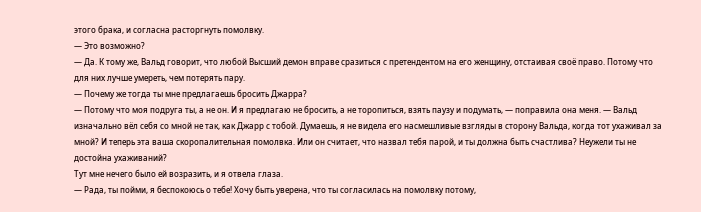этого брака, и согласна расторгнуть помолвку.
— Это возможно?
— Да. К тому же, Вальд говорит, что любой Высший демон вправе сразиться с претендентом на его женщину, отстаивая своё право. Потому что для них лучше умереть, чем потерять пару.
— Почему же тогда ты мне предлагаешь бросить Джарра?
— Потому что моя подруга ты, а не он. И я предлагаю не бросить, а не торопиться, взять паузу и подумать, — поправила она меня. — Вальд изначально вёл себя со мной не так, как Джарр с тобой. Думаешь, я не видела его насмешливые взгляды в сторону Вальда, когда тот ухаживал за мной? И теперь эта ваша скоропалительная помолвка. Или он считает, что назвал тебя парой, и ты должна быть счастлива? Неужели ты не достойна ухаживаний?
Тут мне нечего было ей возразить, и я отвела глаза.
— Рада, ты пойми, я беспокоюсь о тебе! Хочу быть уверена, что ты согласилась на помолвку потому,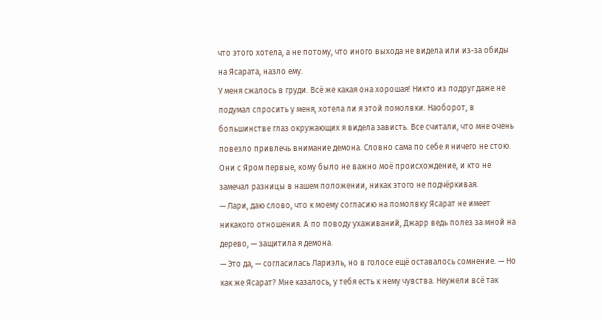что этого хотела, а не потому, что иного выхода не видела или из-за обиды на Ясарата, назло ему.
У меня сжалось в груди. Всё же какая она хорошая! Никто из подруг даже не подумал спросить у меня, хотела ли я этой помолвки. Наоборот, в большинстве глаз окружающих я видела зависть. Все считали, что мне очень повезло привлечь внимание демона. Словно сама по себе я ничего не стою.
Они с Яром первые, кому было не важно моё происхождение, и кто не замечал разницы в нашем положении, никак этого не подчёркивая.
— Лари, даю слово, что к моему согласию на помолвку Ясарат не имеет никакого отношения. А по поводу ухаживаний, Джарр ведь полез за мной на дерево, — защитила я демона.
— Это да, — согласилась Лариэль, но в голосе ещё оставалось сомнение. — Но как же Ясарат? Мне казалось, у тебя есть к нему чувства. Неужели всё так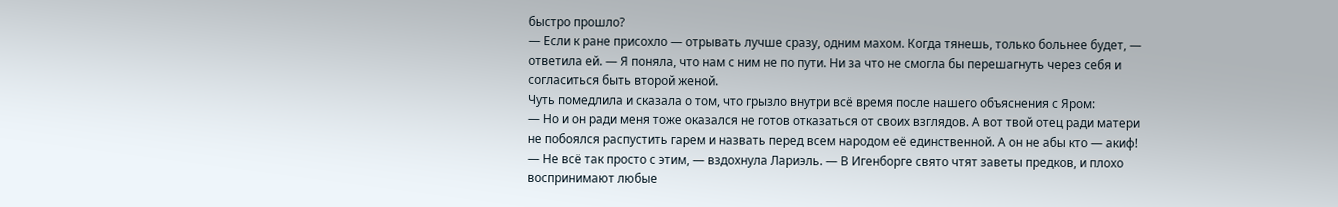быстро прошло?
— Если к ране присохло — отрывать лучше сразу, одним махом. Когда тянешь, только больнее будет, — ответила ей. — Я поняла, что нам с ним не по пути. Ни за что не смогла бы перешагнуть через себя и согласиться быть второй женой.
Чуть помедлила и сказала о том, что грызло внутри всё время после нашего объяснения с Яром:
— Но и он ради меня тоже оказался не готов отказаться от своих взглядов. А вот твой отец ради матери не побоялся распустить гарем и назвать перед всем народом её единственной. А он не абы кто — акиф!
— Не всё так просто с этим, — вздохнула Лариэль. — В Игенборге свято чтят заветы предков, и плохо воспринимают любые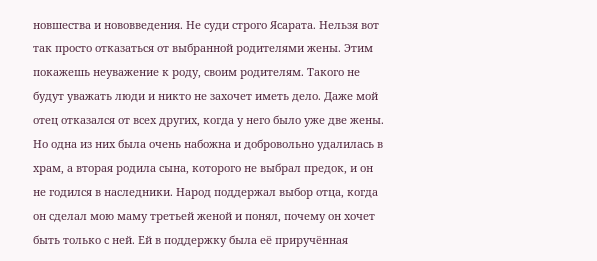новшества и нововведения. Не суди строго Ясарата. Нельзя вот так просто отказаться от выбранной родителями жены. Этим покажешь неуважение к роду, своим родителям. Такого не будут уважать люди и никто не захочет иметь дело. Даже мой отец отказался от всех других, когда у него было уже две жены. Но одна из них была очень набожна и добровольно удалилась в храм, а вторая родила сына, которого не выбрал предок, и он не годился в наследники. Народ поддержал выбор отца, когда он сделал мою маму третьей женой и понял, почему он хочет быть только с ней. Ей в поддержку была её приручённая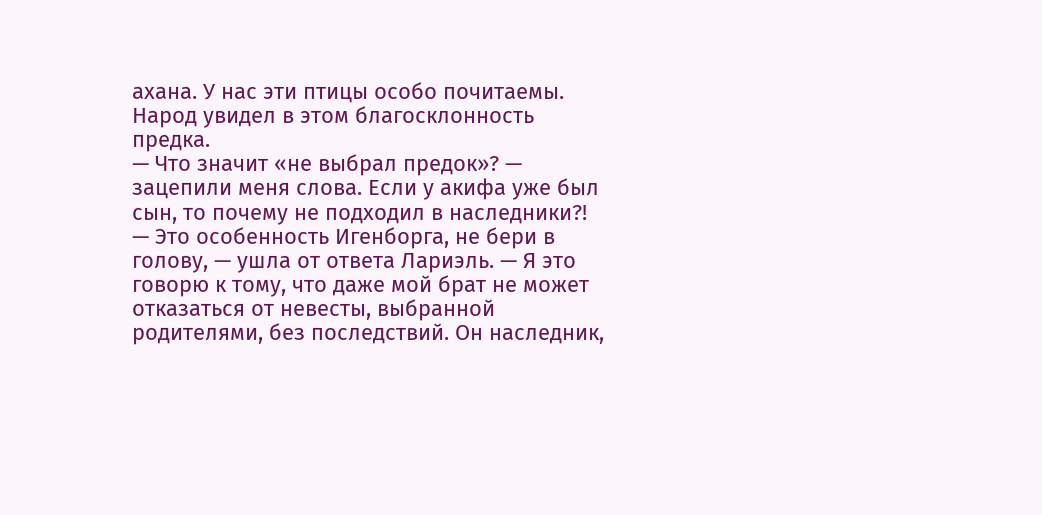ахана. У нас эти птицы особо почитаемы. Народ увидел в этом благосклонность предка.
— Что значит «не выбрал предок»? — зацепили меня слова. Если у акифа уже был сын, то почему не подходил в наследники?!
— Это особенность Игенборга, не бери в голову, — ушла от ответа Лариэль. — Я это говорю к тому, что даже мой брат не может отказаться от невесты, выбранной родителями, без последствий. Он наследник,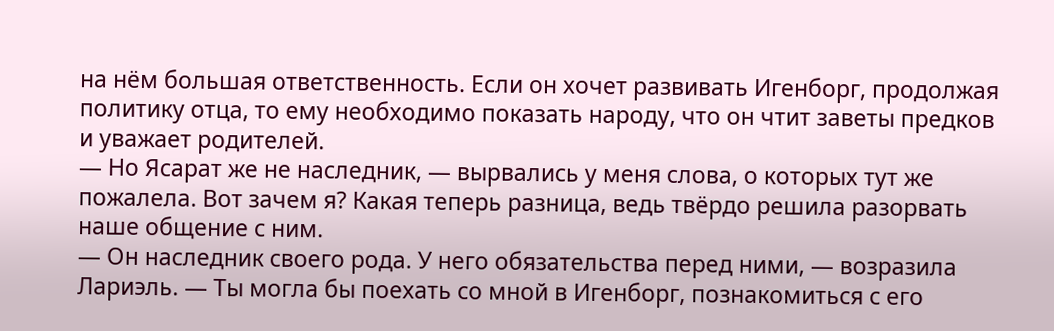на нём большая ответственность. Если он хочет развивать Игенборг, продолжая политику отца, то ему необходимо показать народу, что он чтит заветы предков и уважает родителей.
— Но Ясарат же не наследник, — вырвались у меня слова, о которых тут же пожалела. Вот зачем я? Какая теперь разница, ведь твёрдо решила разорвать наше общение с ним.
— Он наследник своего рода. У него обязательства перед ними, — возразила Лариэль. — Ты могла бы поехать со мной в Игенборг, познакомиться с его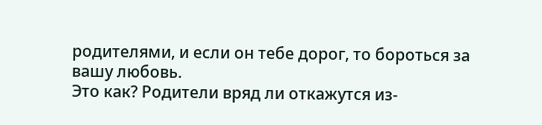родителями, и если он тебе дорог, то бороться за вашу любовь.
Это как? Родители вряд ли откажутся из-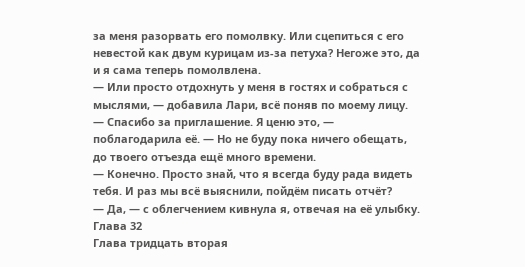за меня разорвать его помолвку. Или сцепиться с его невестой как двум курицам из-за петуха? Негоже это, да и я сама теперь помолвлена.
— Или просто отдохнуть у меня в гостях и собраться с мыслями, — добавила Лари, всё поняв по моему лицу.
— Спасибо за приглашение. Я ценю это, — поблагодарила её. — Но не буду пока ничего обещать, до твоего отъезда ещё много времени.
— Конечно. Просто знай, что я всегда буду рада видеть тебя. И раз мы всё выяснили, пойдём писать отчёт?
— Да, — с облегчением кивнула я, отвечая на её улыбку.
Глава 32
Глава тридцать вторая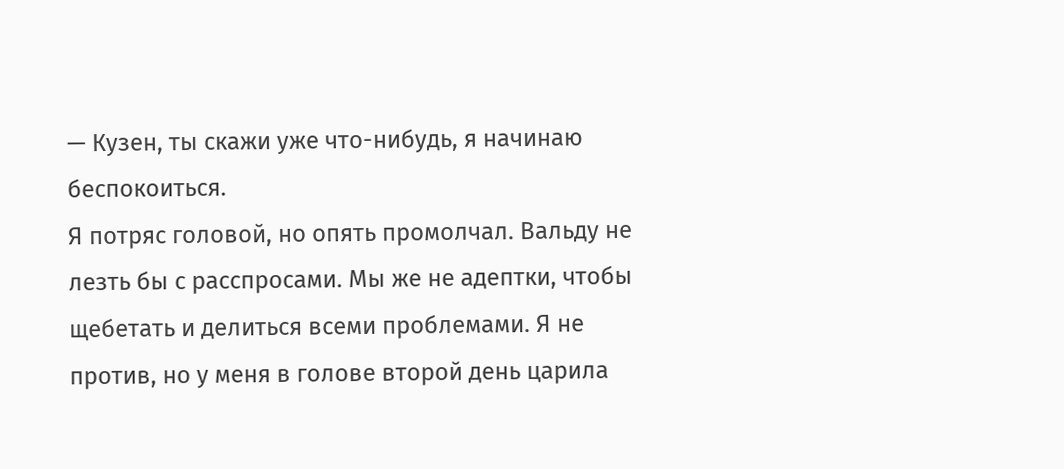— Кузен, ты скажи уже что-нибудь, я начинаю беспокоиться.
Я потряс головой, но опять промолчал. Вальду не лезть бы с расспросами. Мы же не адептки, чтобы щебетать и делиться всеми проблемами. Я не против, но у меня в голове второй день царила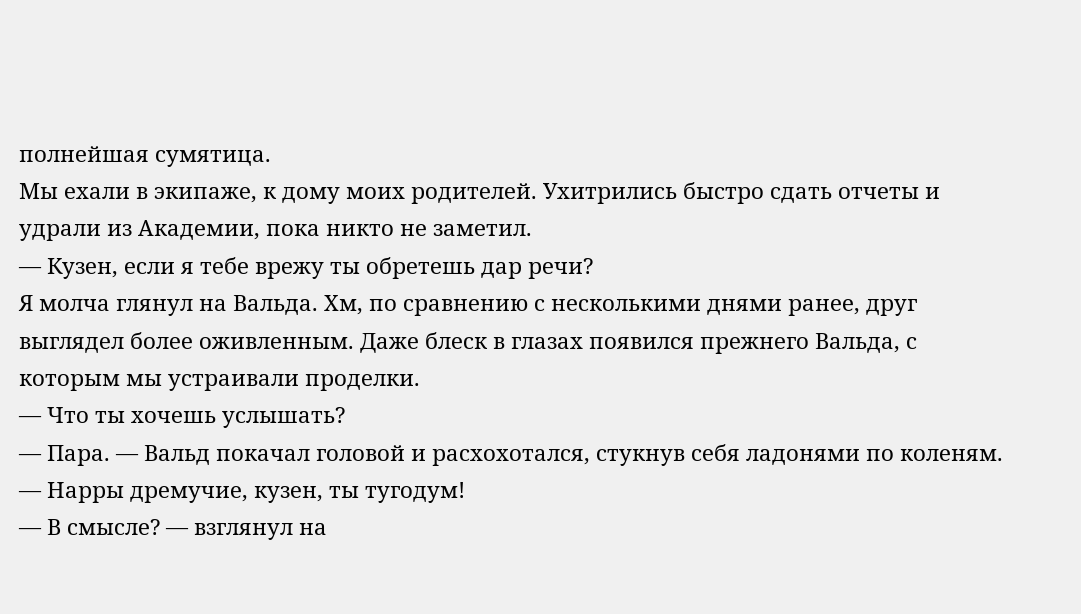полнейшая сумятица.
Мы ехали в экипаже, к дому моих родителей. Ухитрились быстро сдать отчеты и удрали из Академии, пока никто не заметил.
— Кузен, если я тебе врежу ты обретешь дар речи?
Я молча глянул на Вальда. Хм, по сравнению с несколькими днями ранее, друг выглядел более оживленным. Даже блеск в глазах появился прежнего Вальда, с которым мы устраивали проделки.
— Что ты хочешь услышать?
— Пара. — Вальд покачал головой и расхохотался, стукнув себя ладонями по коленям. — Нарры дремучие, кузен, ты тугодум!
— В смысле? — взглянул на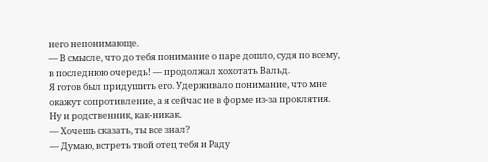него непонимающе.
— В смысле, что до тебя понимание о паре дошло, судя по всему, в последнюю очередь! — продолжал хохотать Вальд.
Я готов был придушить его. Удерживало понимание, что мне окажут сопротивление, а я сейчас не в форме из-за проклятия. Ну и родственник, как-никак.
— Хочешь сказать, ты все знал?
— Думаю, встреть твой отец тебя и Раду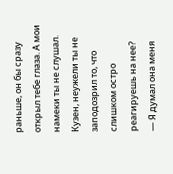раньше, он бы сразу открыл тебе глаза. А мои намеки ты не слушал. Кузен, неужели ты не заподозрил то, что слишком остро реагируешь на нее?
— Я думал она меня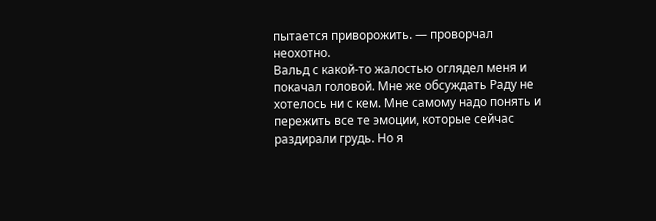пытается приворожить. — проворчал неохотно.
Вальд с какой-то жалостью оглядел меня и покачал головой. Мне же обсуждать Раду не хотелось ни с кем. Мне самому надо понять и пережить все те эмоции, которые сейчас раздирали грудь. Но я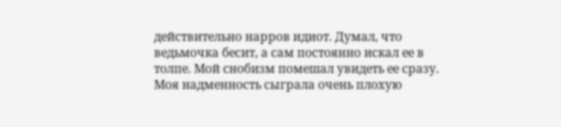действительно нарров идиот. Думал, что ведьмочка бесит, а сам постоянно искал ее в толпе. Мой снобизм помешал увидеть ее сразу. Моя надменность сыграла очень плохую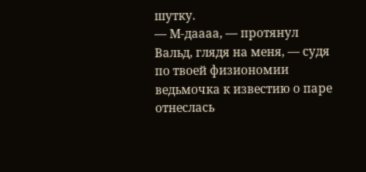шутку.
— М-даааа, — протянул Вальд, глядя на меня, — судя по твоей физиономии ведьмочка к известию о паре отнеслась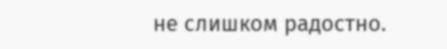не слишком радостно.